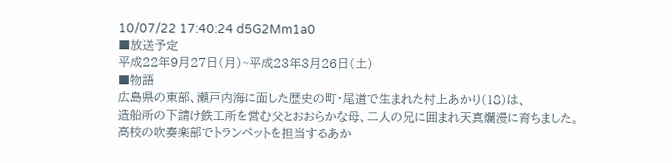10/07/22 17:40:24 d5G2Mm1a0
■放送予定
平成22年9月27日(月)~平成23年3月26日(土)
■物語
広島県の東部、瀬戸内海に面した歴史の町・尾道で生まれた村上あかり(18)は、
造船所の下請け鉄工所を営む父とおおらかな母、二人の兄に囲まれ天真爛漫に育ちました。
高校の吹奏楽部でトランペットを担当するあか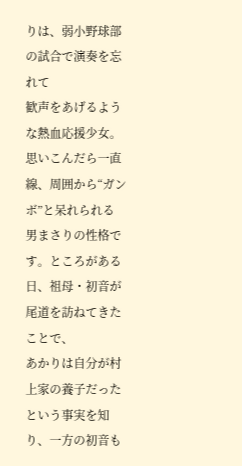りは、弱小野球部の試合で演奏を忘れて
歓声をあげるような熱血応援少女。思いこんだら一直線、周囲から“ガンボ”と呆れられる
男まさりの性格です。ところがある日、祖母・初音が尾道を訪ねてきたことで、
あかりは自分が村上家の養子だったという事実を知り、一方の初音も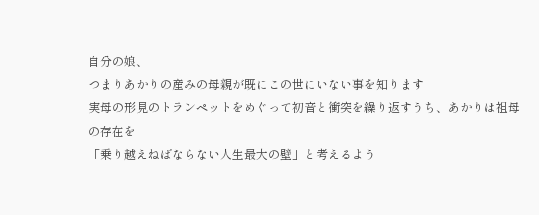自分の娘、
つまりあかりの産みの母親が既にこの世にいない事を知ります
実母の形見のトランペットをめぐって初音と衝突を繰り返すうち、あかりは祖母の存在を
「乗り越えねばならない人生最大の壁」と考えるよう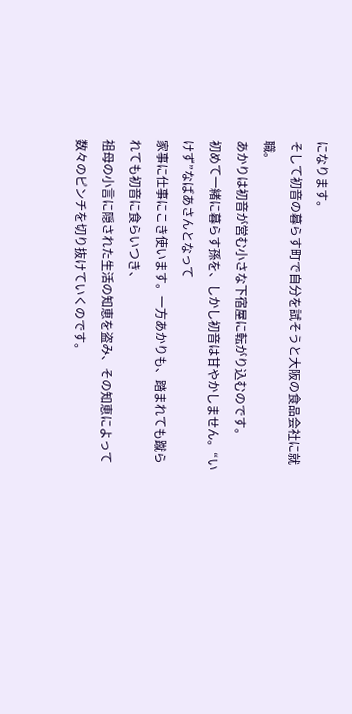になります。
そして初音の暮らす町で自分を試そうと大阪の食品会社に就職。
あかりは初音が営む小さな下宿屋に転がり込むのです。
初めて一緒に暮らす孫を、しかし初音は甘やかしません。“いけず”なばあさんとなって
家事に仕事にこき使います。一方あかりも、踏まれても蹴られても初音に食らいつき、
祖母の小言に隠された生活の知恵を盗み、その知恵によって数々のピンチを切り抜けていくのです。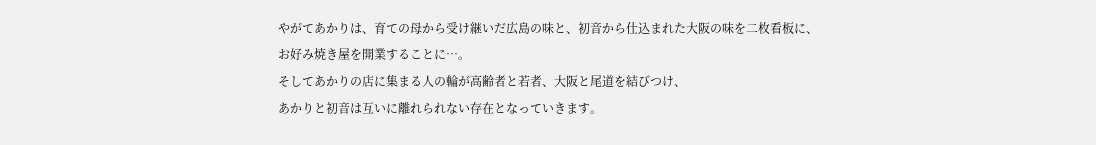やがてあかりは、育ての母から受け継いだ広島の味と、初音から仕込まれた大阪の味を二枚看板に、
お好み焼き屋を開業することに…。
そしてあかりの店に集まる人の輪が高齢者と若者、大阪と尾道を結びつけ、
あかりと初音は互いに離れられない存在となっていきます。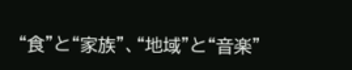“食”と“家族”、“地域”と“音楽”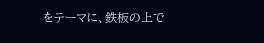をテーマに、鉄板の上で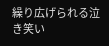繰り広げられる泣き笑い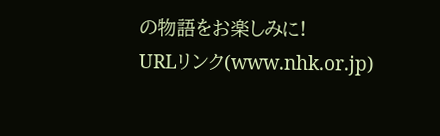の物語をお楽しみに!
URLリンク(www.nhk.or.jp)